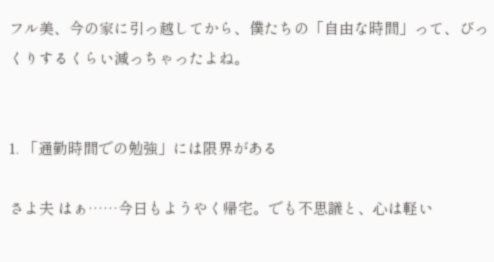フル美、今の家に引っ越してから、僕たちの「自由な時間」って、びっくりするくらい減っちゃったよね。


1. 「通勤時間での勉強」には限界がある

さよ夫 はぁ……今日もようやく帰宅。でも不思議と、心は軽い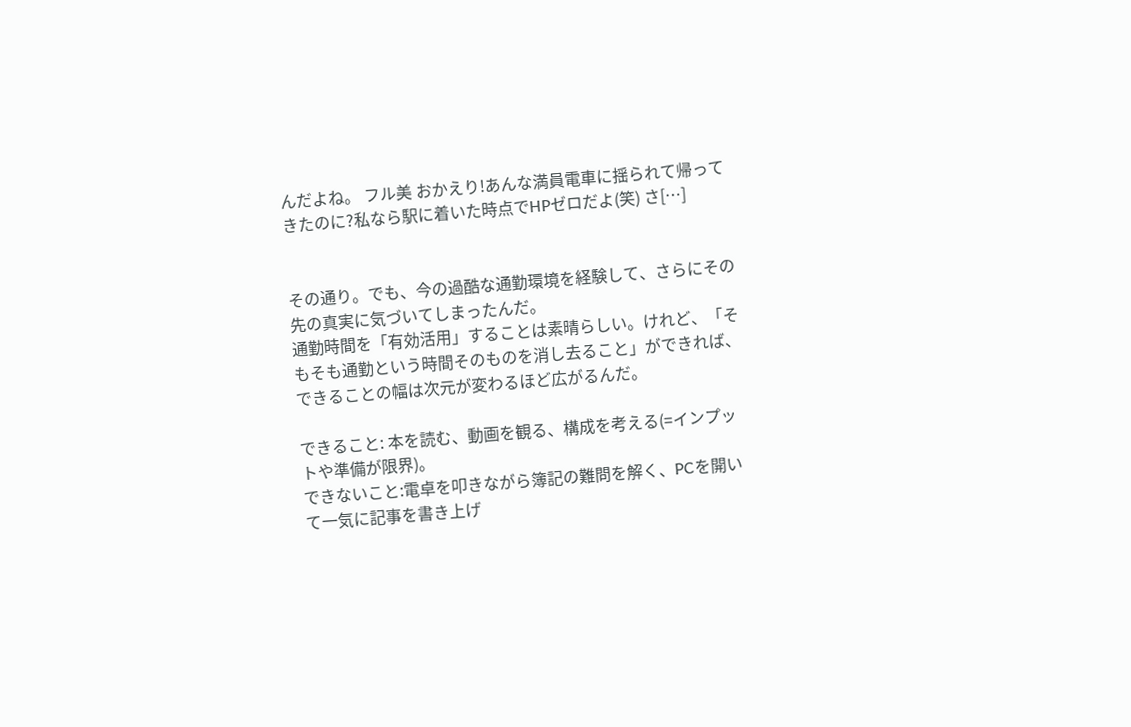んだよね。 フル美 おかえり!あんな満員電車に揺られて帰ってきたのに?私なら駅に着いた時点でHPゼロだよ(笑) さ[…]


その通り。でも、今の過酷な通勤環境を経験して、さらにその先の真実に気づいてしまったんだ。
通勤時間を「有効活用」することは素晴らしい。けれど、「そもそも通勤という時間そのものを消し去ること」ができれば、できることの幅は次元が変わるほど広がるんだ。

できること: 本を読む、動画を観る、構成を考える(=インプットや準備が限界)。
できないこと:電卓を叩きながら簿記の難問を解く、PCを開いて一気に記事を書き上げ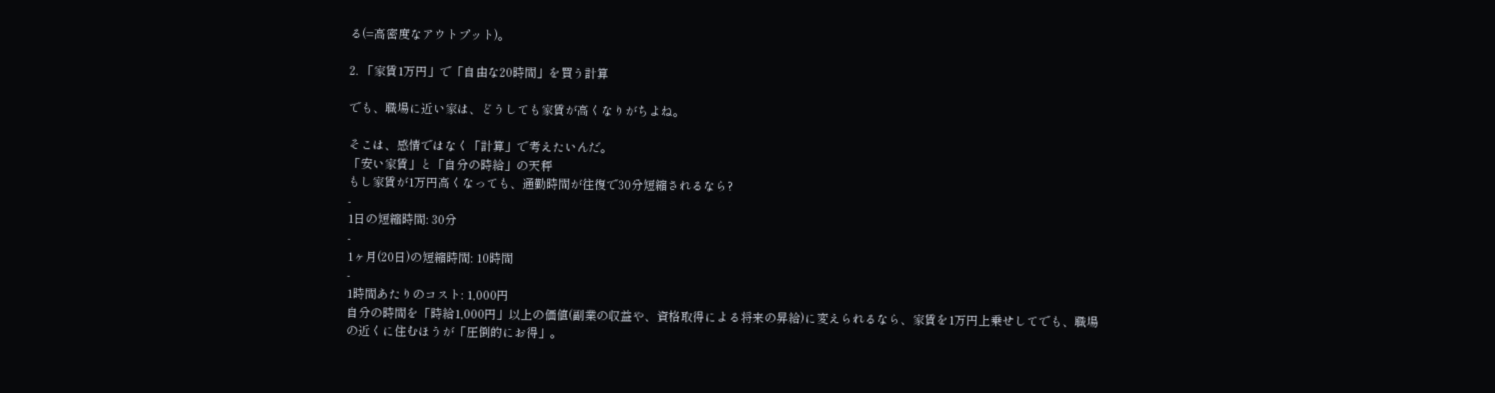る(=高密度なアウトプット)。

2. 「家賃1万円」で「自由な20時間」を買う計算

でも、職場に近い家は、どうしても家賃が高くなりがちよね。

そこは、感情ではなく「計算」で考えたいんだ。
「安い家賃」と「自分の時給」の天秤
もし家賃が1万円高くなっても、通勤時間が往復で30分短縮されるなら?
-
1日の短縮時間: 30分
-
1ヶ月(20日)の短縮時間: 10時間
-
1時間あたりのコスト: 1,000円
自分の時間を「時給1,000円」以上の価値(副業の収益や、資格取得による将来の昇給)に変えられるなら、家賃を1万円上乗せしてでも、職場の近くに住むほうが「圧倒的にお得」。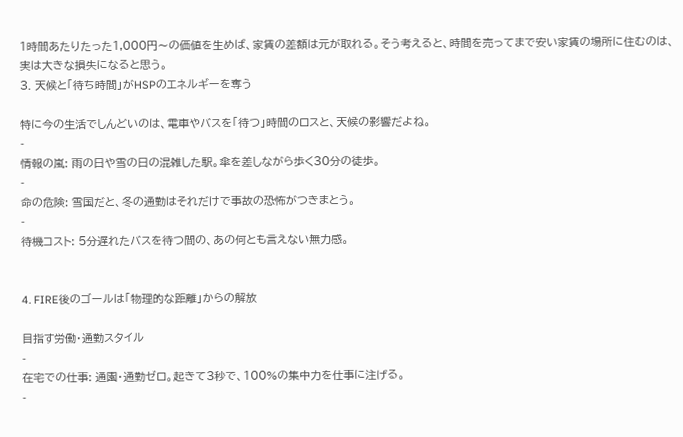1時間あたりたった1,000円〜の価値を生めば、家賃の差額は元が取れる。そう考えると、時間を売ってまで安い家賃の場所に住むのは、実は大きな損失になると思う。
3. 天候と「待ち時間」がHSPのエネルギーを奪う

特に今の生活でしんどいのは、電車やバスを「待つ」時間のロスと、天候の影響だよね。
-
情報の嵐: 雨の日や雪の日の混雑した駅。傘を差しながら歩く30分の徒歩。
-
命の危険: 雪国だと、冬の通勤はそれだけで事故の恐怖がつきまとう。
-
待機コスト: 5分遅れたバスを待つ間の、あの何とも言えない無力感。


4. FIRE後のゴールは「物理的な距離」からの解放

目指す労働・通勤スタイル
-
在宅での仕事: 通園・通勤ゼロ。起きて3秒で、100%の集中力を仕事に注げる。
-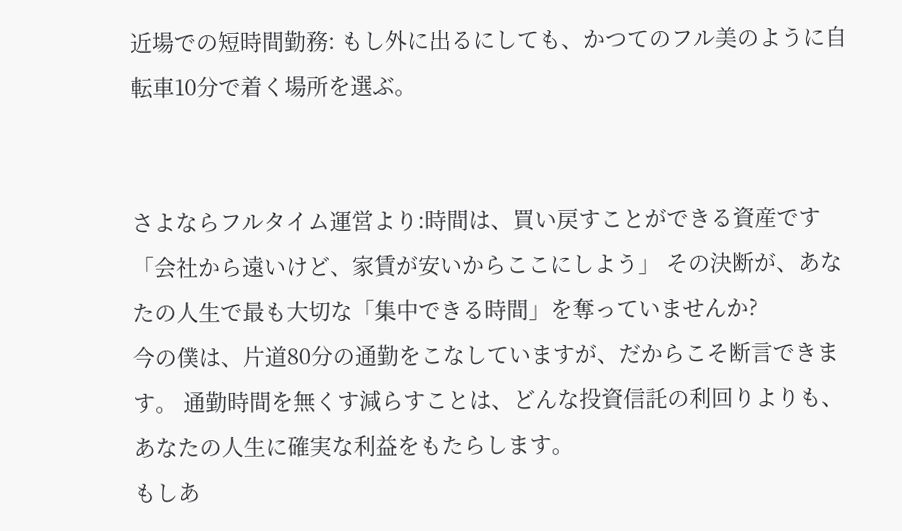近場での短時間勤務: もし外に出るにしても、かつてのフル美のように自転車10分で着く場所を選ぶ。


さよならフルタイム運営より:時間は、買い戻すことができる資産です
「会社から遠いけど、家賃が安いからここにしよう」 その決断が、あなたの人生で最も大切な「集中できる時間」を奪っていませんか?
今の僕は、片道80分の通勤をこなしていますが、だからこそ断言できます。 通勤時間を無くす減らすことは、どんな投資信託の利回りよりも、あなたの人生に確実な利益をもたらします。
もしあ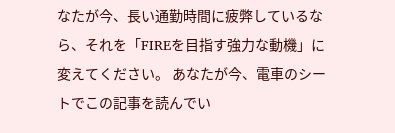なたが今、長い通勤時間に疲弊しているなら、それを「FIREを目指す強力な動機」に変えてください。 あなたが今、電車のシートでこの記事を読んでい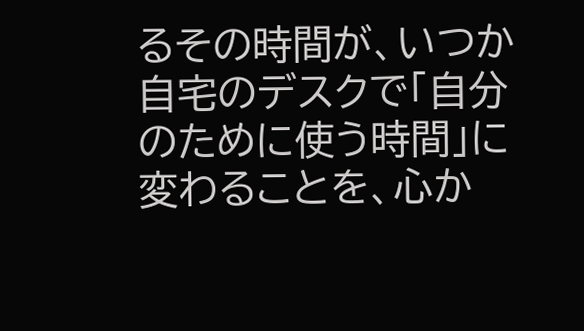るその時間が、いつか自宅のデスクで「自分のために使う時間」に変わることを、心か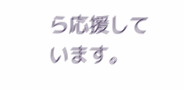ら応援しています。